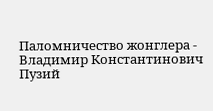Паломничество жонглера - Владимир Константинович Пузий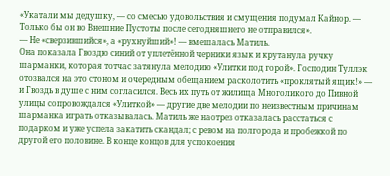«Укатали мы дедушку, — со смесью удовольствия и смущения подумал Кайнор. — Только бы он во Внешние Пустоты после сегодняшнего не отправился».
— Не «сверзившийся», а «рухнуйший»! — вмешалась Матиль.
Она показала Гвоздю синий от уплетённой черники язык и крутанула ручку шарманки, которая тотчас затянула мелодию «Улитки под горой». Господин Туллэк отозвался на это стоном и очередным обещанием расколотить «проклятый ящик!» — и Гвоздь в душе с ним согласился. Весь их путь от жилища Многоликого до Пивной улицы сопровождался «Улиткой» — другие две мелодии по неизвестным причинам шарманка играть отказывалась. Матиль же наотрез отказалась расстаться с подарком и уже успела закатить скандал; с ревом на полгорода и пробежкой по другой его половине. В конце концов для успокоения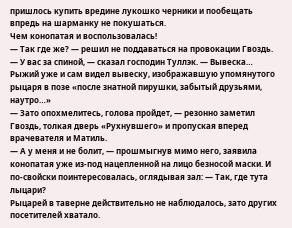пришлось купить вредине лукошко черники и пообещать впредь на шарманку не покушаться.
Чем конопатая и воспользовалась!
— Так где же? — решил не поддаваться на провокации Гвоздь.
— У вас за спиной, — сказал господин Туллэк. — Вывеска…
Рыжий уже и сам видел вывеску, изображавшую упомянутого рыцаря в позе «после знатной пирушки, забытый друзьями, наутро…»
— Зато опохмелитесь, голова пройдет, — резонно заметил Гвоздь, толкая дверь «Рухнувшего» и пропуская вперед врачевателя и Матиль.
— А у меня и не болит, — прошмыгнув мимо него, заявила конопатая уже из-под нацепленной на лицо безносой маски. И по-свойски поинтересовалась, оглядывая зал: — Так, где тута лыцари?
Рыцарей в таверне действительно не наблюдалось, зато других посетителей хватало.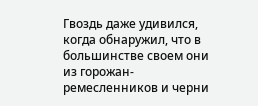Гвоздь даже удивился, когда обнаружил, что в большинстве своем они из горожан-ремесленников и черни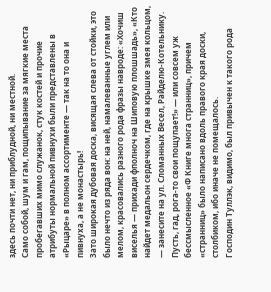здесь почти нет, ни приблудной, ни местной.
Само собой, шум и гам, пощипывание за мягкие места пробегавших мимо служанок, стук костей и прочие атрибуты нормальной пивнухи были представлены в «Рыцаре» в полном ассортименте — так на то она и пивнуха, а не монастырь!
Зато широкая дубовая доска, висящая слева от стойки, это было нечто из ряда вон: на ней, намалеванные углем или мелом, красовались разного рода фразы навроде: «Хочиш виселья — прихади фполноч на Шиповую плошшадь», «Кто найдет медальон сердечком, где на крышке змея кольцом, — занесите на ул. Сломанных Весел, Райделю-Котельнику. Пусть, гад, рога-то свои пощупает!» — или совсем уж бессмысленное «Ф Книге многа странниц», причем «странниц» было написано вдоль правого края доски, столбиком, ибо иначе не помещалось.
Господин Туллэк, видимо, был привычен к такого рода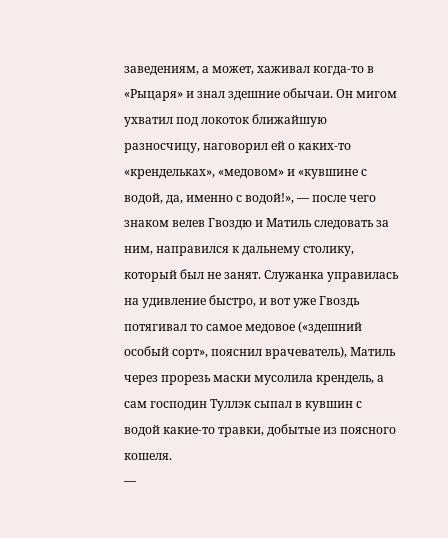заведениям, а может, хаживал когда-то в «Рыцаря» и знал здешние обычаи. Он мигом ухватил под локоток ближайшую разносчицу, наговорил ей о каких-то «крендельках», «медовом» и «кувшине с водой, да, именно с водой!», — после чего знаком велев Гвоздю и Матиль следовать за ним, направился к дальнему столику, который был не занят. Служанка управилась на удивление быстро, и вот уже Гвоздь потягивал то самое медовое («здешний особый сорт», пояснил врачеватель), Матиль через прорезь маски мусолила крендель, а сам господин Туллэк сыпал в кувшин с водой какие-то травки, добытые из поясного кошеля.
—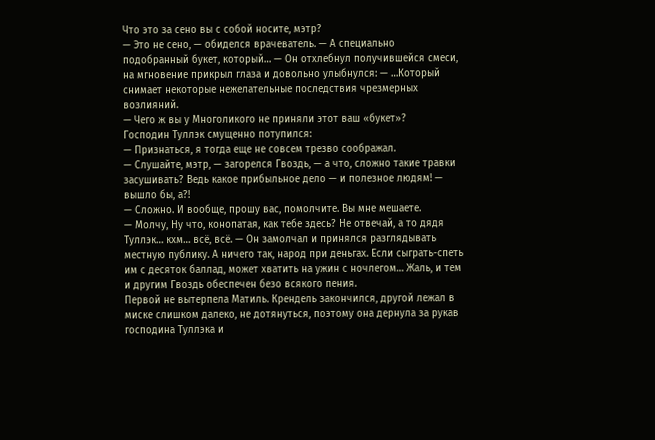Что это за сено вы с собой носите, мэтр?
— Это не сено, — обиделся врачеватель. — А специально подобранный букет, который… — Он отхлебнул получившейся смеси, на мгновение прикрыл глаза и довольно улыбнулся: — …Который снимает некоторые нежелательные последствия чрезмерных возлияний.
— Чего ж вы у Многоликого не приняли этот ваш «букет»?
Господин Туллэк смущенно потупился:
— Признаться, я тогда еще не совсем трезво соображал.
— Слушайте, мэтр, — загорелся Гвоздь, — а что, сложно такие травки засушивать? Ведь какое прибыльное дело — и полезное людям! — вышло бы, а?!
— Сложно. И вообще, прошу вас, помолчите. Вы мне мешаете.
— Молчу, Ну что, конопатая, как тебе здесь? Не отвечай, а то дядя Туллэк… кхм… всё, всё. — Он замолчал и принялся разглядывать местную публику. А ничего так, народ при деньгах. Если сыграть-спеть им с десяток баллад, может хватить на ужин с ночлегом… Жаль, и тем и другим Гвоздь обеспечен безо всякого пения.
Первой не вытерпела Матиль. Крендель закончился, другой лежал в миске слишком далеко, не дотянуться, поэтому она дернула за рукав господина Туллэка и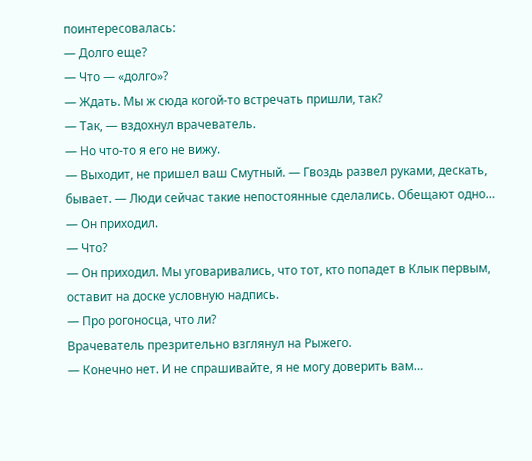поинтересовалась:
— Долго еще?
— Что — «долго»?
— Ждать. Мы ж сюда когой-то встречать пришли, так?
— Так, — вздохнул врачеватель.
— Но что-то я его не вижу.
— Выходит, не пришел ваш Смутный. — Гвоздь развел руками, дескать, бывает. — Люди сейчас такие непостоянные сделались. Обещают одно…
— Он приходил.
— Что?
— Он приходил. Мы уговаривались, что тот, кто попадет в Клык первым, оставит на доске условную надпись.
— Про рогоносца, что ли?
Врачеватель презрительно взглянул на Рыжего.
— Конечно нет. И не спрашивайте, я не могу доверить вам…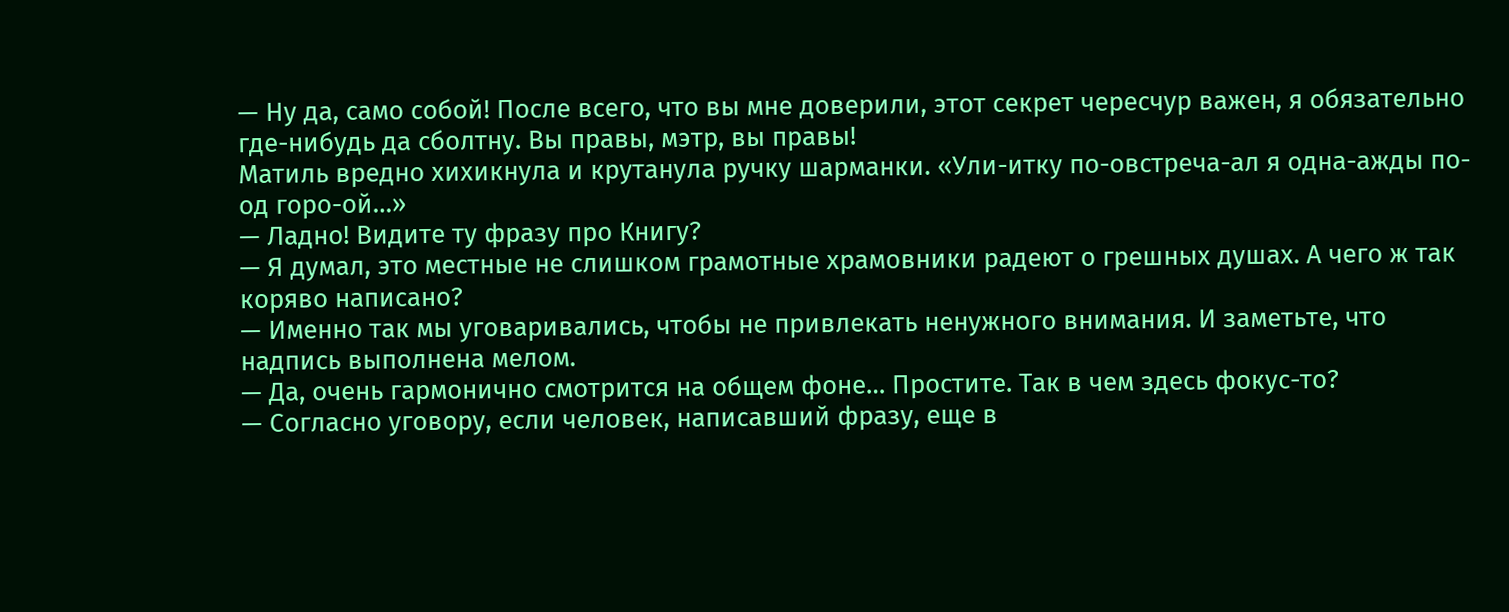— Ну да, само собой! После всего, что вы мне доверили, этот секрет чересчур важен, я обязательно где-нибудь да сболтну. Вы правы, мэтр, вы правы!
Матиль вредно хихикнула и крутанула ручку шарманки. «Ули-итку по-овстреча-ал я одна-ажды по-од горо-ой…»
— Ладно! Видите ту фразу про Книгу?
— Я думал, это местные не слишком грамотные храмовники радеют о грешных душах. А чего ж так коряво написано?
— Именно так мы уговаривались, чтобы не привлекать ненужного внимания. И заметьте, что надпись выполнена мелом.
— Да, очень гармонично смотрится на общем фоне… Простите. Так в чем здесь фокус-то?
— Согласно уговору, если человек, написавший фразу, еще в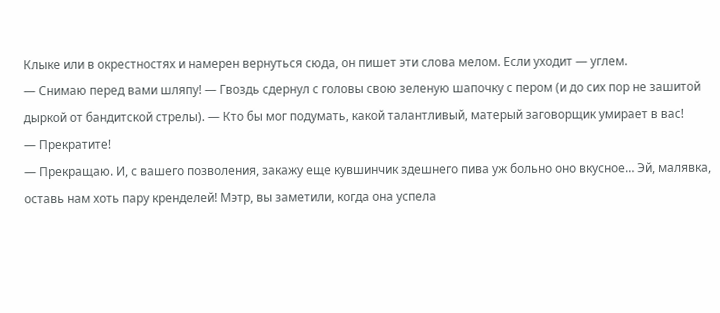Клыке или в окрестностях и намерен вернуться сюда, он пишет эти слова мелом. Если уходит — углем.
— Снимаю перед вами шляпу! — Гвоздь сдернул с головы свою зеленую шапочку с пером (и до сих пор не зашитой дыркой от бандитской стрелы). — Кто бы мог подумать, какой талантливый, матерый заговорщик умирает в вас!
— Прекратите!
— Прекращаю. И, с вашего позволения, закажу еще кувшинчик здешнего пива уж больно оно вкусное… Эй, малявка, оставь нам хоть пару кренделей! Мэтр, вы заметили, когда она успела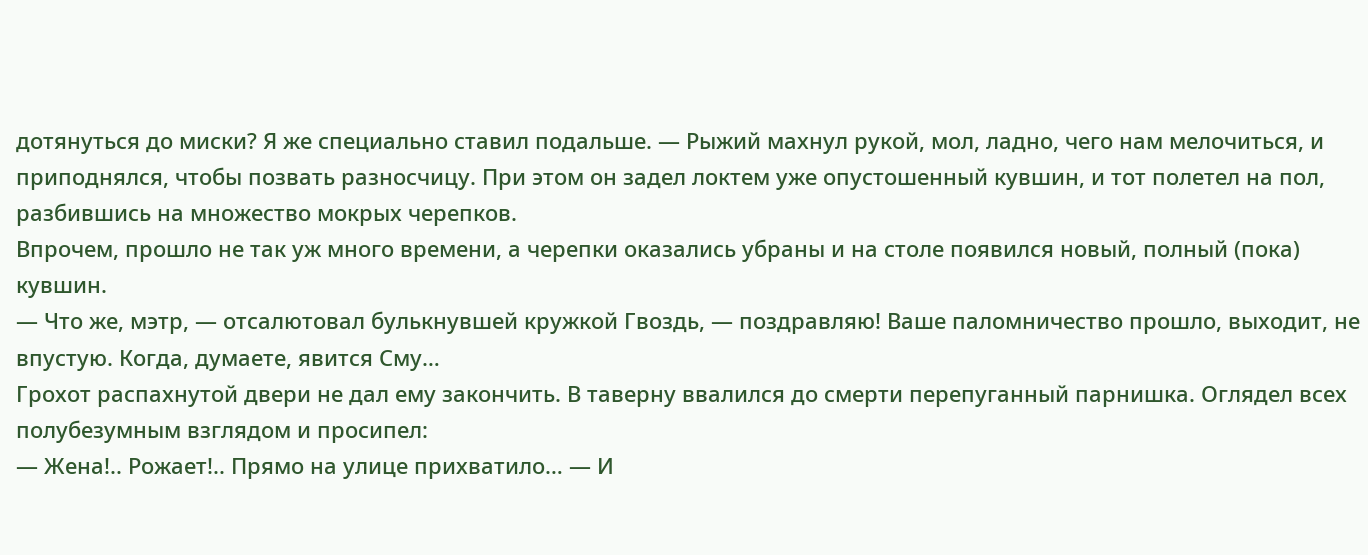дотянуться до миски? Я же специально ставил подальше. — Рыжий махнул рукой, мол, ладно, чего нам мелочиться, и приподнялся, чтобы позвать разносчицу. При этом он задел локтем уже опустошенный кувшин, и тот полетел на пол, разбившись на множество мокрых черепков.
Впрочем, прошло не так уж много времени, а черепки оказались убраны и на столе появился новый, полный (пока) кувшин.
— Что же, мэтр, — отсалютовал булькнувшей кружкой Гвоздь, — поздравляю! Ваше паломничество прошло, выходит, не впустую. Когда, думаете, явится Сму…
Грохот распахнутой двери не дал ему закончить. В таверну ввалился до смерти перепуганный парнишка. Оглядел всех полубезумным взглядом и просипел:
— Жена!.. Рожает!.. Прямо на улице прихватило… — И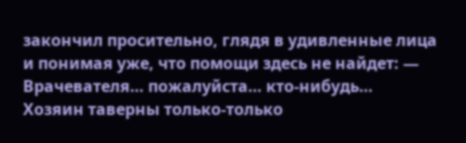закончил просительно, глядя в удивленные лица и понимая уже, что помощи здесь не найдет: — Врачевателя… пожалуйста… кто-нибудь…
Хозяин таверны только-только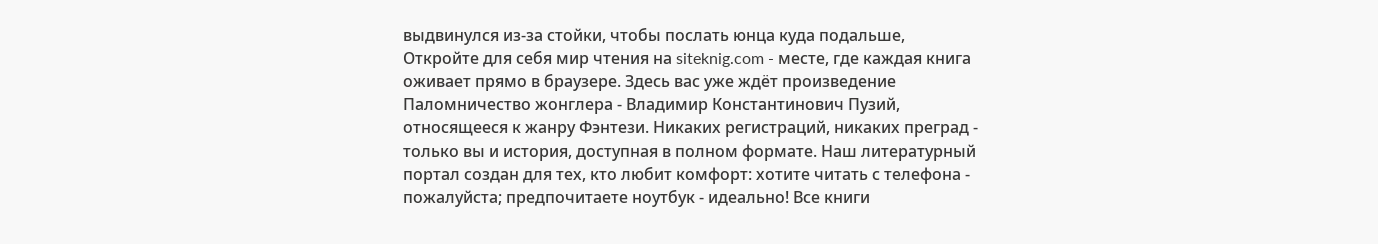выдвинулся из-за стойки, чтобы послать юнца куда подальше,
Откройте для себя мир чтения на siteknig.com - месте, где каждая книга оживает прямо в браузере. Здесь вас уже ждёт произведение Паломничество жонглера - Владимир Константинович Пузий, относящееся к жанру Фэнтези. Никаких регистраций, никаких преград - только вы и история, доступная в полном формате. Наш литературный портал создан для тех, кто любит комфорт: хотите читать с телефона - пожалуйста; предпочитаете ноутбук - идеально! Все книги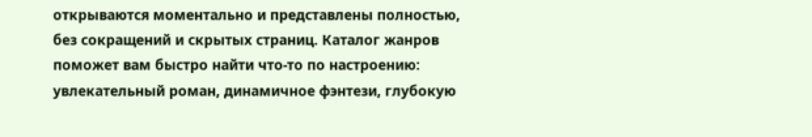открываются моментально и представлены полностью, без сокращений и скрытых страниц. Каталог жанров поможет вам быстро найти что-то по настроению: увлекательный роман, динамичное фэнтези, глубокую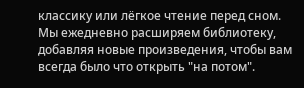классику или лёгкое чтение перед сном. Мы ежедневно расширяем библиотеку, добавляя новые произведения, чтобы вам всегда было что открыть "на потом".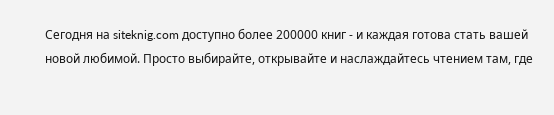Сегодня на siteknig.com доступно более 200000 книг - и каждая готова стать вашей новой любимой. Просто выбирайте, открывайте и наслаждайтесь чтением там, где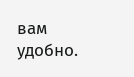вам удобно.